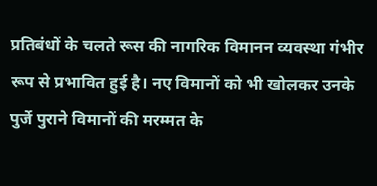प्रतिबंधों के चलते रूस की नागरिक विमानन व्यवस्था गंभीर रूप से प्रभावित हुई है। नए विमानों को भी खोलकर उनके पुर्जे पुराने विमानों की मरम्मत के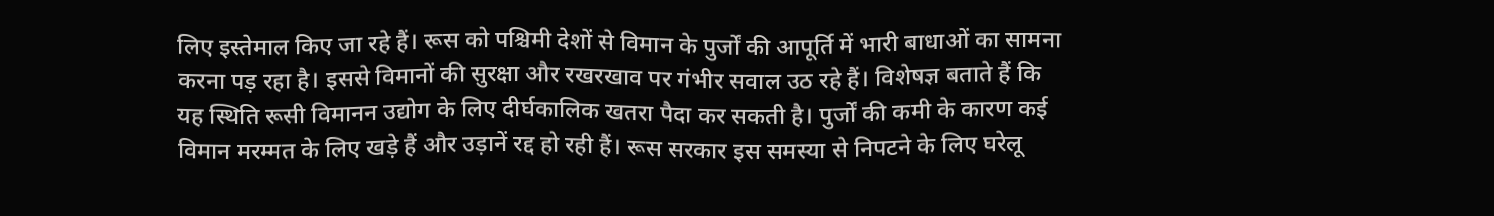लिए इस्तेमाल किए जा रहे हैं। रूस को पश्चिमी देशों से विमान के पुर्जों की आपूर्ति में भारी बाधाओं का सामना करना पड़ रहा है। इससे विमानों की सुरक्षा और रखरखाव पर गंभीर सवाल उठ रहे हैं। विशेषज्ञ बताते हैं कि यह स्थिति रूसी विमानन उद्योग के लिए दीर्घकालिक खतरा पैदा कर सकती है। पुर्जों की कमी के कारण कई विमान मरम्मत के लिए खड़े हैं और उड़ानें रद्द हो रही हैं। रूस सरकार इस समस्या से निपटने के लिए घरेलू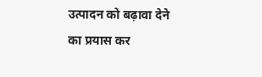उत्पादन को बढ़ावा देने का प्रयास कर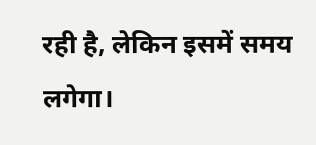रही है, लेकिन इसमें समय लगेगा।